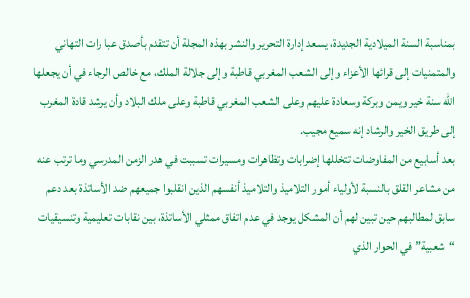بمناسبة السنة الميلادية الجديدة، يسعد إدارة التحرير والنشر بهذه المجلة أن تتقدم بأصدق عبا رات التهاني والمتمنيات إلى قرائها الأعزاء وإلى الشعب المغربي قاطبة وإلى جلالة الملك، مع خالص الرجاء في أن يجعلها الله سنة خير ويمن وبركة وسعادة عليهم وعلى الشعب المغربي قاطبة وعلى ملك البلاد وأن يرشد قادة المغرب إلى طريق الخير والرشاد إنه سميع مجيب.
بعد أسابيع من المفاوضات تتخللها إضرابات وتظاهرات ومسيرات تسببت في هدر الزمن المدرسي وما ترتب عنه من مشاعر القلق بالنسبة لأولياء أمور التلاميذ والتلاميذ أنفسهم الذين انقلبوا جميعهم ضد الأساتذة بعد دعم سابق لمطالبهم حين تبين لهم أن المشكل يوجد في عدم اتفاق ممثلي الأساتذة، بين نقابات تعليمية وتنسيقيات “شعبية” في الحوار الذي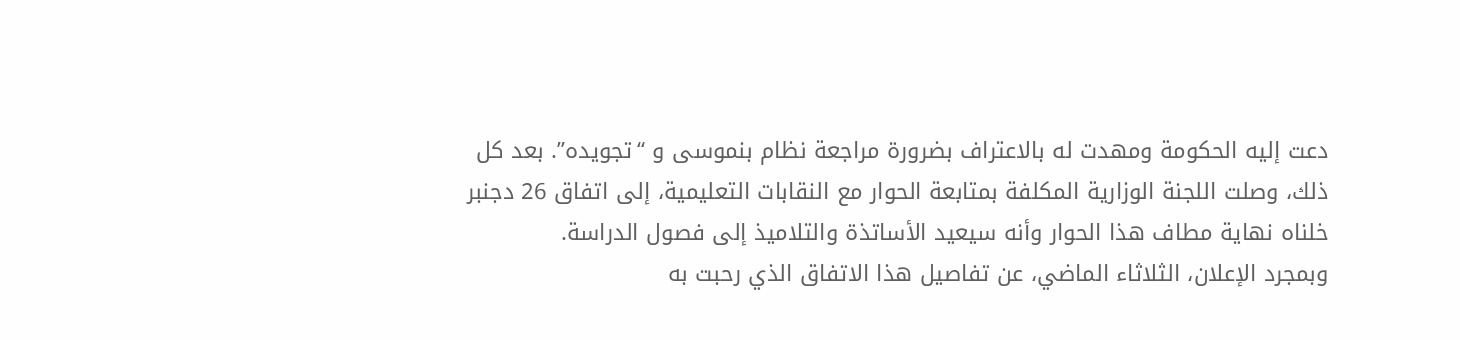دعت إليه الحكومة ومهدت له بالاعتراف بضرورة مراجعة نظام بنموسى و “تجويده”. بعد كل ذلك، وصلت اللجنة الوزارية المكلفة بمتابعة الحوار مع النقابات التعليمية، إلى اتفاق 26 دجنبر خلناه نهاية مطاف هذا الحوار وأنه سيعيد الأساتذة والتلاميذ إلى فصول الدراسة.
وبمجرد الإعلان، الثلاثاء الماضي، عن تفاصيل هذا الاتفاق الذي رحبت به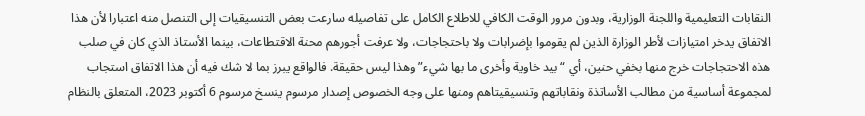النقابات التعليمية واللجنة الوزارية، وبدون مرور الوقت الكافي للاطلاع الكامل على تفاصيله سارعت بعض التنسيقيات إلى التنصل منه اعتبارا لأن هذا الاتفاق يدخر امتيازات لأطر الوزارة الذين لم يقوموا بإضرابات ولا باحتجاجات، ولا عرفت أجورهم محنة الاقتطاعات، بينما الأستاذ الذي كان في صلب هذه الاحتجاجات خرج منها بخفي حنين، أي “بيد خاوية وأخرى ما بها شيء” وهذا ليس حقيقة. فالواقع يبرز بما لا شك فيه أن هذا الاتفاق استجاب لمجموعة أساسية من مطالب الأساتذة ونقاباتهم وتنسيقيتاهم ومنها على وجه الخصوص إصدار مرسوم ينسخ مرسوم 6 أكتوبر 2023، المتعلق بالنظام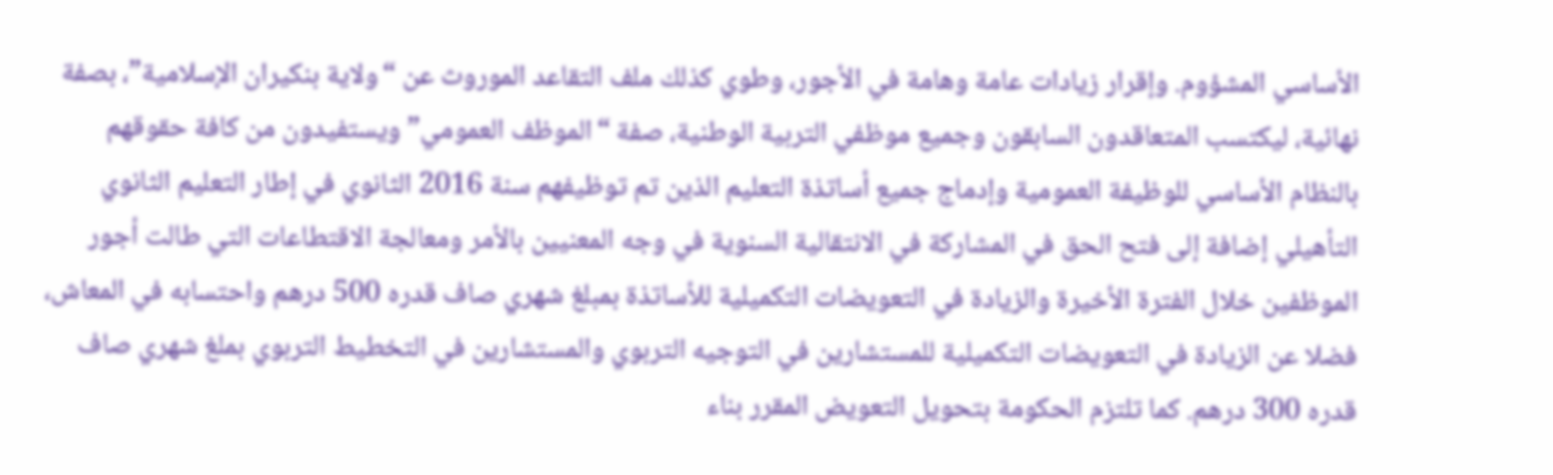الأساسي المشؤوم. وإقرار زيادات عامة وهامة في الأجور، وطوي كذلك ملف التقاعد الموروث عن “ولاية بنكيران الإسلامية”، بصفة نهائية، ليكتسب المتعاقدون السابقون وجميع موظفي التربية الوطنية، صفة “الموظف العمومي” ويستفيدون من كافة حقوقهم بالنظام الأساسي للوظيفة العمومية وإدماج جميع أساتذة التعليم الذين تم توظيفهم سنة 2016 الثانوي في إطار التعليم الثانوي التأهيلي إضافة إلى فتح الحق في المشاركة في الانتقالية السنوية في وجه المعنيين بالأمر ومعالجة الاقتطاعات التي طالت أجور الموظفين خلال الفترة الأخيرة والزيادة في التعويضات التكميلية للأساتذة بمبلغ شهري صاف قدره 500 درهم واحتسابه في المعاش، فضلا عن الزيادة في التعويضات التكميلية للمستشارين في التوجيه التربوي والمستشارين في التخطيط التربوي بملغ شهري صاف قدره 300 درهم. كما تلتزم الحكومة بتحويل التعويض المقرر بناء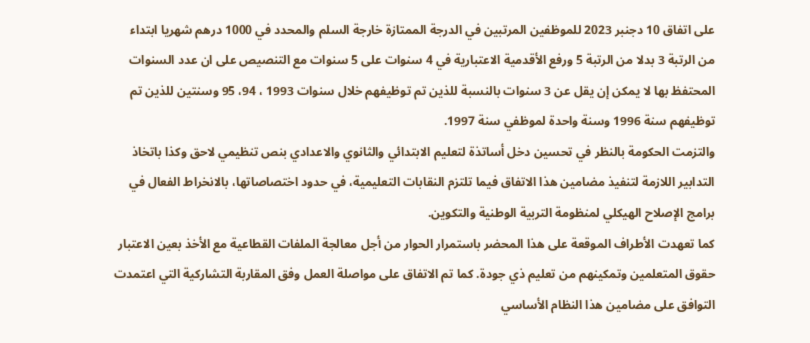على اتفاق 10 دجنبر 2023 للموظفين المرتبين في الدرجة الممتازة خارجة السلم والمحدد في 1000 درهم شهريا ابتداء من الرتبة 3 بدلا من الرتبة 5 ورفع الأقدمية الاعتبارية في 4 سنوات على 5 سنوات مع التنصيص على ان عدد السنوات المحتفظ بها لا يمكن إن يقل عن 3 سنوات بالنسبة للذين تم توظيفهم خلال سنوات 1993 ، 94، 95 وسنتين للذين تم توظيفهم سنة 1996 وسنة واحدة لموظفي سنة 1997.
والتزمت الحكومة بالنظر في تحسين دخل أساتذة لتعليم الابتدائي والثانوي والاعدادي بنص تنظيمي لاحق وكذا باتخاذ التدابير اللازمة لتنفيذ مضامين هذا الاتفاق فيما تلتزم النقابات التعليمية، في حدود اختصاصاتها، بالانخراط الفعال في برامج الإصلاح الهيكلي لمنظومة التربية الوطنية والتكوين.
كما تعهدت الأطراف الموقعة على هذا المحضر باستمرار الحوار من أجل معالجة الملفات القطاعية مع الأخذ بعين الاعتبار حقوق المتعلمين وتمكينهم من تعليم ذي جودة. كما تم الاتفاق على مواصلة العمل وفق المقاربة التشاركية التي اعتمدت التوافق على مضامين هذا النظام الأساسي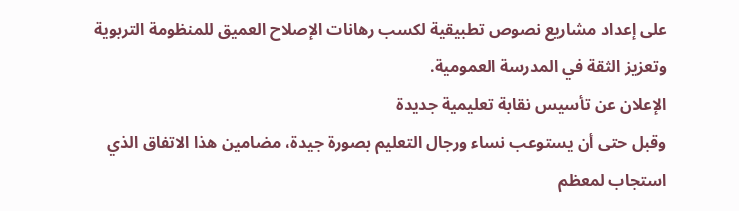على إعداد مشاريع نصوص تطبيقية لكسب رهانات الإصلاح العميق للمنظومة التربوية وتعزيز الثقة في المدرسة العمومية.
الإعلان عن تأسيس نقابة تعليمية جديدة
وقبل حتى أن يستوعب نساء ورجال التعليم بصورة جيدة، مضامين هذا الاتفاق الذي استجاب لمعظم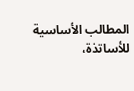المطالب الأساسية للأساتذة،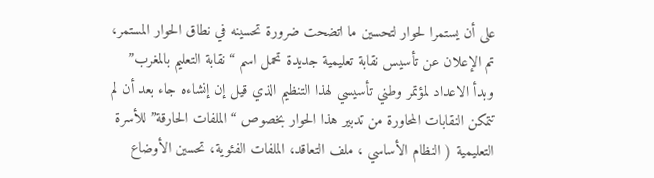على أن يستمرا لحوار لتحسين ما اتضحت ضرورة تحسينه في نطاق الحوار المستمر، تم الإعلان عن تأسيس نقابة تعليمية جديدة تحمل اسم “نقابة التعليم بالمغرب” وبدأ الاعداد لمؤتمر وطني تأسيسي لهذا التنظيم الذي قيل إن إنشاءه جاء بعد أن لم تتمكن النقابات المحاورة من تدبير هذا الحوار بخصوص “الملفات الحارقة” للأسرة التعليمية ( النظام الأساسي ، ملف التعاقد، الملفات الفئوية، تحسين الأوضاع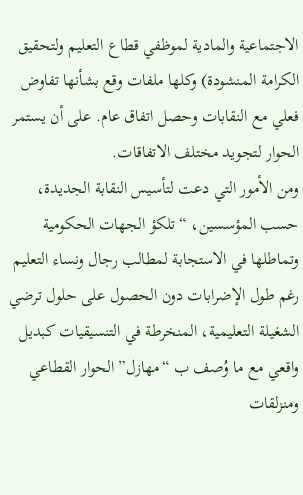الاجتماعية والمادية لموظفي قطاع التعليم ولتحقيق الكرامة المنشودة) وكلها ملفات وقع بشأنها تفاوض فعلي مع النقابات وحصل اتفاق عام. على أن يستمر الحوار لتجويد مختلف الاتفاقات.
ومن الأمور التي دعت لتأسيس النقابة الجديدة، حسب المؤسسين، “تلكؤ الجهات الحكومية وتماطلها في الاستجابة لمطالب رجال ونساء التعليم رغم طول الإضرابات دون الحصول على حلول ترضي الشغيلة التعليمية، المنخرطة في التنسيقيات كبديل واقعي مع ما وُصف ب “مهازل” الحوار القطاعي ومنزلقات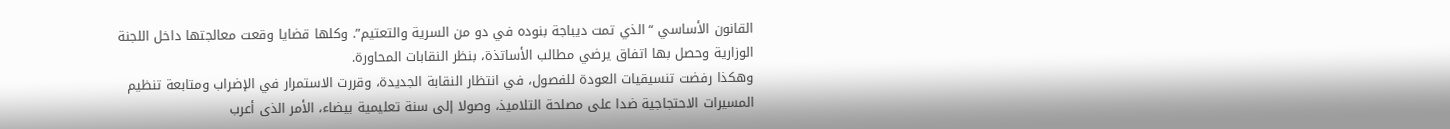القانون الأساسي “الذي تمت ديباجة بنوده في دو من السرية والتعتيم”. وكلها قضايا وقعت معالجتها داخل اللجنة الوزارية وحصل بها اتفاق يرضي مطالب الأساتذة، بنظر النقابات المحاورة.
وهكذا رفضت تنسيقيات العودة للفصول، في انتظار النقابة الجديدة، وقررت الاستمرار في الإضراب ومتابعة تنظيم المسيرات الاحتجاجية ضدا على مصلحة التلاميذ، وصولا إلى سنة تعليمية بيضاء، الأمر الذى أعرب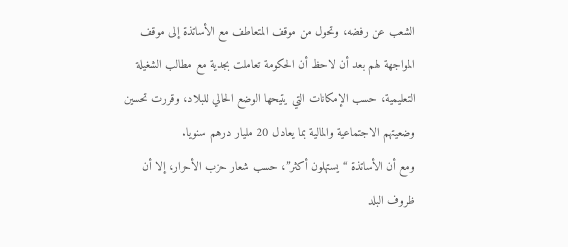الشعب عن رفضه، وتحول من موقف المتعاطف مع الأساتذة إلى موقف المواجهة لهم بعد أن لاحظ أن الحكومة تعاملت بجدية مع مطالب الشغيلة التعليمية، حسب الإمكانات التي يتيحها الوضع الحالي للبلاد، وقررت تحسين وضعيتهم الاجتماعية والمالية بما يعادل 20 مليار درهم سنويا.
ومع أن الأساتذة “يستهلون أكثر”، حسب شعار حزب الأحرار، إلا أن ظروف البلد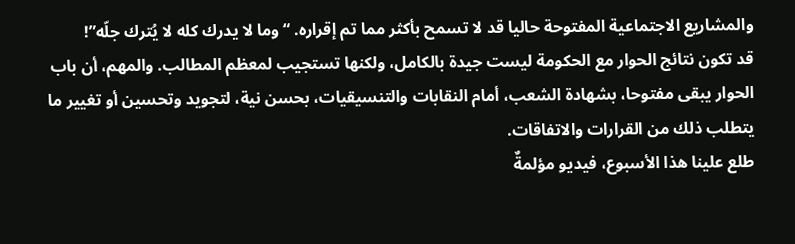والمشاريع الاجتماعية المفتوحة حاليا قد لا تسمح بأكثر مما تم إقراره. “وما لا يدرك كله لا يُترك جلّه”!
قد تكون نتائج الحوار مع الحكومة ليست جيدة بالكامل، ولكنها تستجيب لمعظم المطالب. والمهم، أن باب الحوار يبقى مفتوحا، بشهادة الشعب، أمام النقابات والتنسيقيات، بحسن نية، لتجويد وتحسين أو تغيير ما يتطلب ذلك من القرارات والاتفاقات.
طلع علينا هذا الأسبوع، فيديو مؤلمةٌ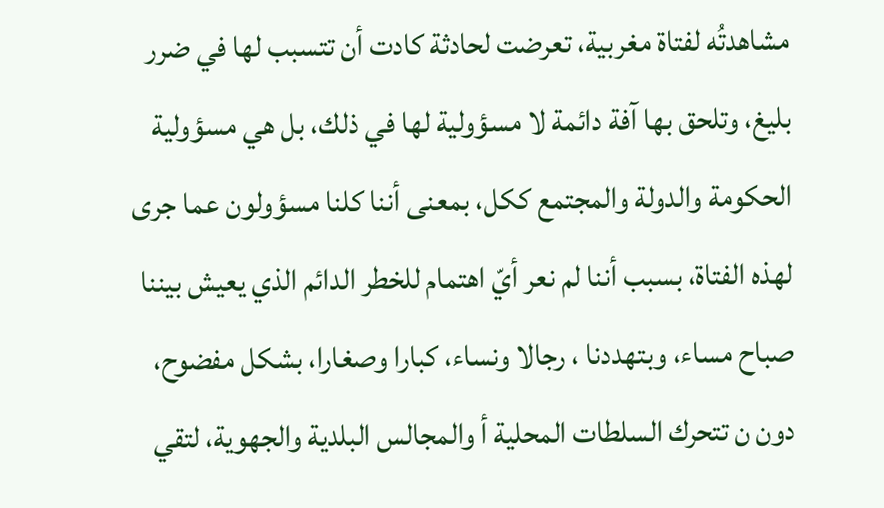مشاهدتُه لفتاة مغربية، تعرضت لحادثة كادت أن تتسبب لها في ضرر بليغ، وتلحق بها آفة دائمة لا مسؤولية لها في ذلك، بل هي مسؤولية الحكومة والدولة والمجتمع ككل، بمعنى أننا كلنا مسؤولون عما جرى لهذه الفتاة، بسبب أننا لم نعر أيّ اهتمام للخطر الدائم الذي يعيش بيننا صباح مساء، وبتهددنا ، رجالا ونساء، كبارا وصغارا، بشكل مفضوح، دون ن تتحرك السلطات المحلية أ والمجالس البلدية والجهوية، لتقي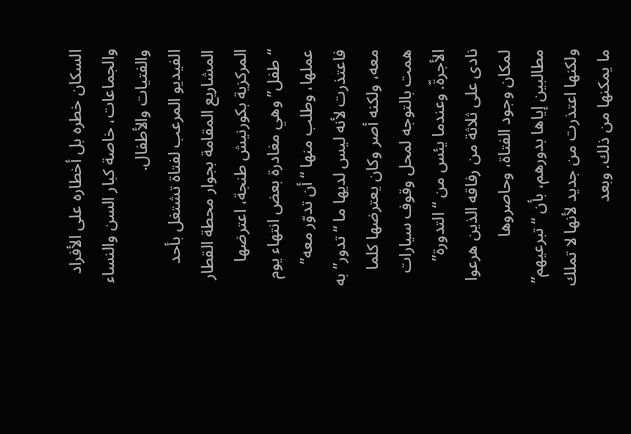السكان خطره بل أخطاره على الأفراد والجماعات، خاصة كبار السن والنساء والفتيات والأطفال.
الفيديو المرعب لفتاة تشتغل بأحد المشاريع المقامة بجوار محطة القطار المركزية بكورنيش طنجة، اعترضها “طفل” وهي مغادرة بعض انتهاء يوم عملها، وطلب منها “أن تدوّر معه” فاعتذرت لأنه ليس لديها ما “تدور” به معه، ولكنه أصر وكان يعترضها كلما همت بالتوجه لمحل وقوف سيارات الأجرةّ. وعندما يئس من “التدورة” نادى على ثلاثة من رفاقه الذين هرعوا لمكان وجود الفتاة، وحاصروها مطالبين إياها بدورهم، بأن “تبرعيهم” ولكنها اعتذرت من جديد لأنها لا تملك ما يمكنها من ذلك. وبعد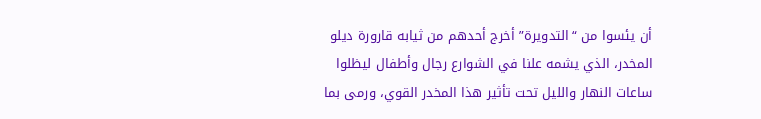أن يئسوا من “التدويرة” أخرج أحدهم من ثيابه قارورة ديلو المخدر، الذي يشمه علنا في الشوارع رجال وأطفال ليظلوا ساعات النهار والليل تحت تأثير هذا المخدر القوي، ورمى بما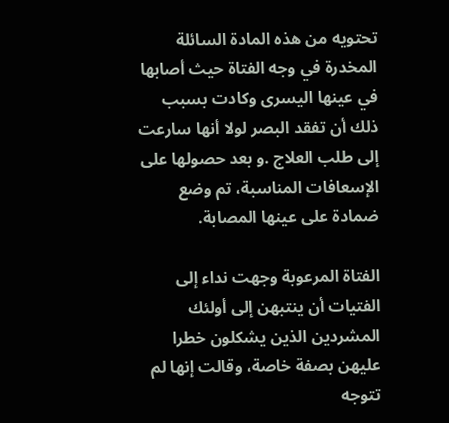تحتويه من هذه المادة السائلة المخدرة في وجه الفتاة حيث أصابها في عينها اليسرى وكادت بسبب ذلك أن تفقد البصر لولا أنها سارعت إلى طلب العلاج .و بعد حصولها على الإسعافات المناسبة، تم وضع ضمادة على عينها المصابة.

الفتاة المرعوبة وجهت نداء إلى الفتيات أن ينتبهن إلى أولئك المشردين الذين يشكلون خطرا عليهن بصفة خاصة، وقالت إنها لم تتوجه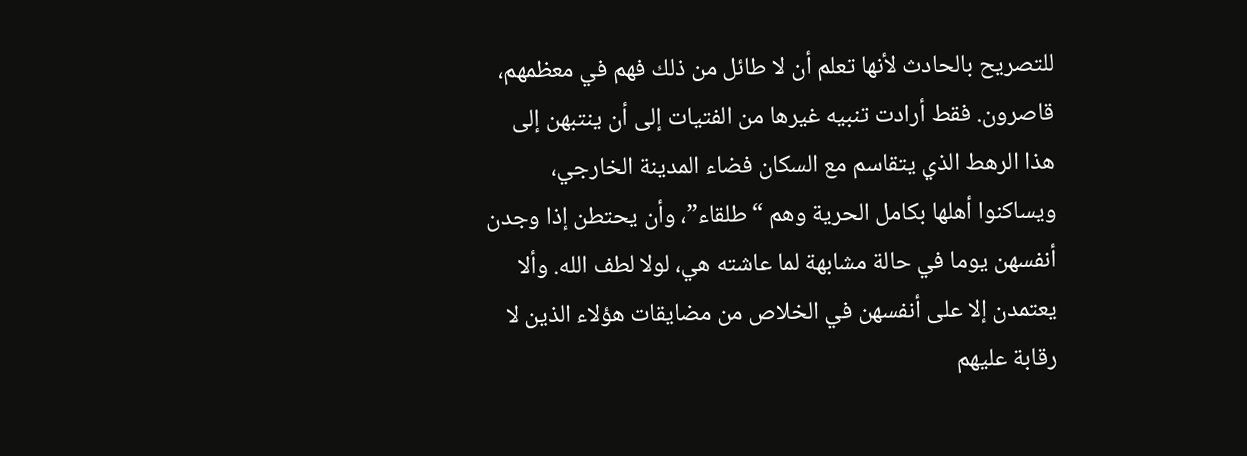للتصريح بالحادث لأنها تعلم أن لا طائل من ذلك فهم في معظمهم، قاصرون. فقط أرادت تنبيه غيرها من الفتيات إلى أن ينتبهن إلى هذا الرهط الذي يتقاسم مع السكان فضاء المدينة الخارجي، ويساكنوا أهلها بكامل الحرية وهم “طلقاء”، وأن يحتطن إذا وجدن أنفسهن يوما في حالة مشابهة لما عاشته هي، لولا لطف الله. وألا يعتمدن إلا على أنفسهن في الخلاص من مضايقات هؤلاء الذين لا رقابة عليهم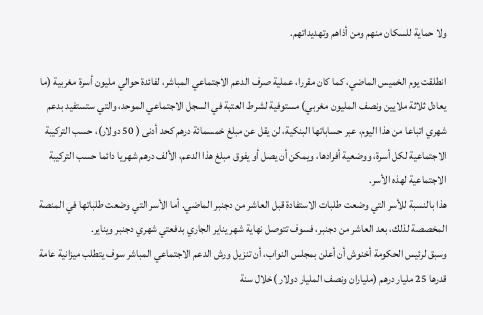ولا حماية للسكان منهم ومن أذاهم وتهديداتهم.

انطلقت يوم الخميس الماضي، كما كان مقررا، عملية صرف الدعم الاجتماعي المباشر، لفائدة حوالي مليون أسرة مغربية (ما يعادل ثلاثة ملايين ونصف المليون مغربي) مستوفية لشرط العتبة في السجل الاجتماعي الموحد، والتي ستستفيد بدعم شهري اتباعا من هذا اليوم، عبر حساباتها البنكية، لن يقل عن مبلغ خمسمائة درهم كحد أدنى ( 50 دولار)، حسب التركيبة الاجتماعية لكل أسرة، ووضعية أفرادها، ويمكن أن يصل أو يفوق مبلغ هذا الدعم، الألف درهم شهريا دائما حسب التركيبة الاجتماعية لهذه الأسر.
هذا بالنسبة للأسر التي وضعت طلبات الاستفادة قبل العاشر من دجنبر الماضي. أما الأسر التي وضعت طلباتها في المنصة المخصصة لذلك، بعد العاشر من دجنبر، فسوف تتوصل نهاية شهر يناير الجاري بدفعتي شهري دجنبر ويناير.
وسبق لرئيس الحكومة أخنوش أن أعلن بمجلس النواب، أن تنزيل ورش الدعم الاجتماعي المباشر سوف يتطلب ميزانية عامة قدرها 25 مليار درهم (ملياران ونصف المليار دولار )خلال سنة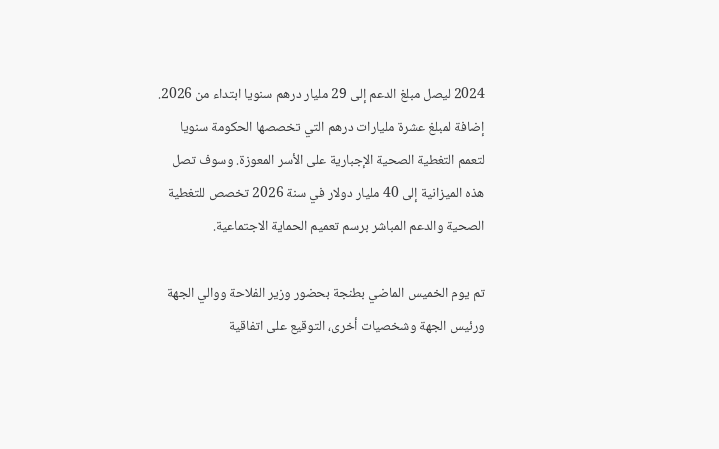2024 ليصل مبلغ الدعم إلى 29 مليار درهم سنويا ابتداء من 2026. إضافة لمبلغ عشرة مليارات درهم التي تخصصها الحكومة سنويا لتعمم التغطية الصحية الإجبارية على الأسر المعوزة. وسوف تصل هذه الميزانية إلى 40 مليار دولار في سنة 2026 تخصص للتغطية الصحية والدعم المباشر برسم تعميم الحماية الاجتماعية.

تم يوم الخميس الماضي بطنجة بحضور وزير الفلاحة ووالي الجهة ورئيس الجهة وشخصيات أخرى، التوقيع على اتفاقية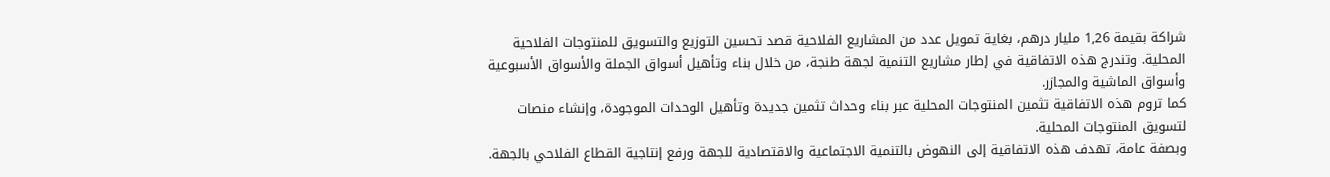شراكة بقيمة 1,26 مليار درهم، بغاية تمويل عدد من المشاريع الفلاحية قصد تحسين التوزيع والتسويق للمنتوجات الفلاحية المحلية. وتندرج هذه الاتفاقية في إطار مشاريع التنمية لجهة طنجة، من خلال بناء وتأهيل أسواق الجملة والأسواق الأسبوعية وأسواق الماشية والمجازر.
كما تروم هذه الاتفاقية تثمين المنتوجات المحلية عبر بناء وحداث تثمين جديدة وتأهيل الوحدات الموجودة، وإنشاء منصات لتسويق المنتوجات المحلية.
وبصفة عامة، تهدف هذه الاتفاقية إلى النهوض بالتنمية الاجتماعية والاقتصادية للجهة ورفع إنتاجية القطاع الفلاحي بالجهة.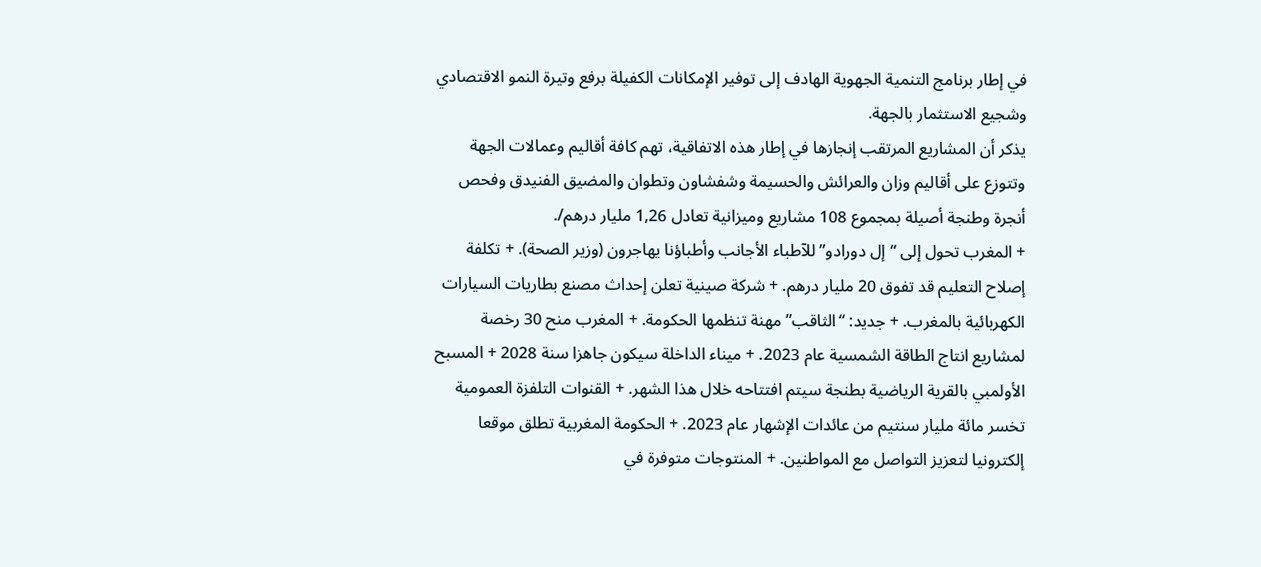في إطار برنامج التنمية الجهوية الهادف إلى توفير الإمكانات الكفيلة برفع وتيرة النمو الاقتصادي وشجيع الاستثمار بالجهة.
يذكر أن المشاريع المرتقب إنجازها في إطار هذه الاتفاقية، تهم كافة أقاليم وعمالات الجهة وتتوزع على أقاليم وزان والعرائش والحسيمة وشفشاون وتطوان والمضيق الفنيدق وفحص أنجرة وطنجة أصيلة بمجموع 108 مشاريع وميزانية تعادل 1,26 مليار درهم/.
+ المغرب تحول إلى “إل دورادو” للآطباء الأجانب وأطباؤنا يهاجرون (وزير الصحة). + تكلفة إصلاح التعليم قد تفوق 20 مليار درهم. + شركة صينية تعلن إحداث مصنع بطاريات السيارات الكهربائية بالمغرب. + جديد: “الثاقب” مهنة تنظمها الحكومة. + المغرب منح 30 رخصة لمشاريع انتاج الطاقة الشمسية عام 2023. + ميناء الداخلة سيكون جاهزا سنة 2028 + المسبح الأولمبي بالقرية الرياضية بطنجة سيتم افتتاحه خلال هذا الشهر. + القنوات التلفزة العمومية تخسر مائة مليار سنتيم من عائدات الإشهار عام 2023. + الحكومة المغربية تطلق موقعا إلكترونيا لتعزيز التواصل مع المواطنين. + المنتوجات متوفرة في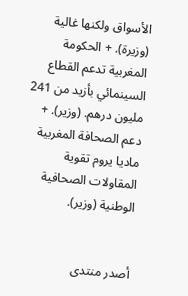الأسواق ولكنها غالية (وزيرة). + الحكومة المغربية تدعم القطاع السينمائي بأزيد من 241 مليون درهم. (وزير). + دعم الصحافة المغربية ماديا يروم تقوية المقاولات الصحافية الوطنية (وزير).


أصدر منتدى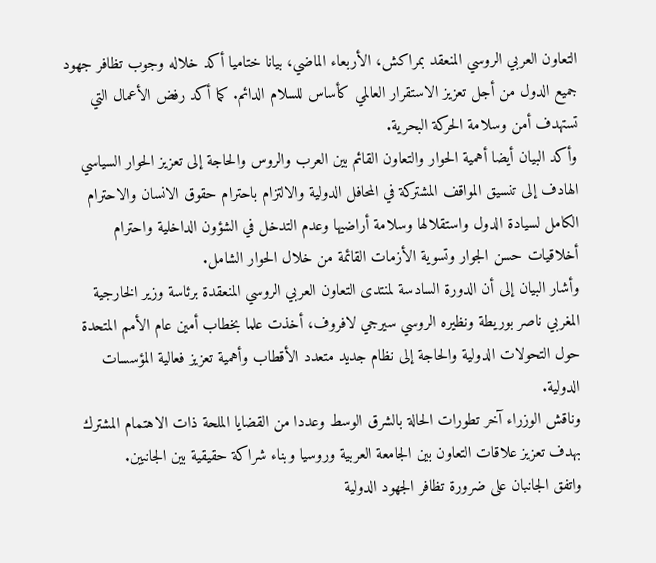التعاون العربي الروسي المنعقد بمراكش، الأربعاء الماضي، بيانا ختاميا أكد خلاله وجوب تظافر جهود جميع الدول من أجل تعزيز الاستقرار العالمي كأساس للسلام الدائم. كما أكد رفض الأعمال التي تستهدف أمن وسلامة الحركة البحرية.
وأكد البيان أيضا أهمية الحوار والتعاون القائم بين العرب والروس والحاجة إلى تعزيز الحوار السياسي الهادف إلى تنسيق المواقف المشتركة في المحافل الدولية والالتزام باحترام حقوق الانسان والاحترام الكامل لسيادة الدول واستقلالها وسلامة أراضيها وعدم التدخل في الشؤون الداخلية واحترام أخلاقيات حسن الجوار وتسوية الأزمات القائمة من خلال الحوار الشامل.
وأشار البيان إلى أن الدورة السادسة لمنتدى التعاون العربي الروسي المنعقدة برئاسة وزير الخارجية المغربي ناصر بوريطة ونظيره الروسي سيرجي لافروف، أخذت علما بخطاب أمين عام الأمم المتحدة حول التحولات الدولية والحاجة إلى نظام جديد متعدد الأقطاب وأهمية تعزيز فعالية المؤسسات الدولية.
وناقش الوزراء آخر تطورات الحالة بالشرق الوسط وعددا من القضايا الملحة ذات الاهتمام المشترك بهدف تعزيز علاقات التعاون بين الجامعة العربية وروسيا وبناء شراكة حقيقية بين الجانبين.
واتفق الجانبان على ضرورة تظافر الجهود الدولية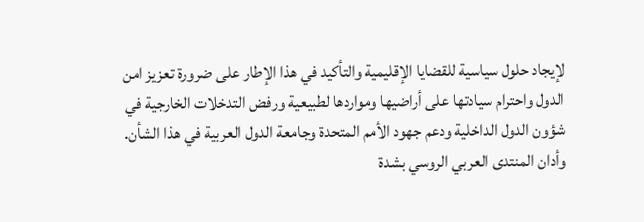لإيجاد حلول سياسية للقضايا الإقليمية والتأكيد في هذا الإطار على ضرورة تعزيز امن الدول واحترام سيادتها على أراضيها ومواردها لطبيعية ورفض التدخلات الخارجية في شؤون الدول الداخلية ودعم جهود الأمم المتحدة وجامعة الدول العربية في هذا الشأن.
وأدان المنتدى العربي الروسي بشدة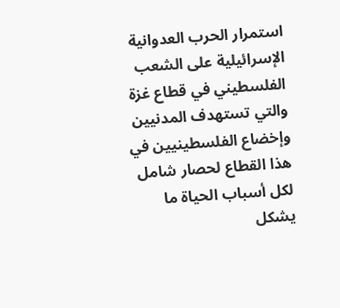استمرار الحرب العدوانية الإسرائيلية على الشعب الفلسطيني في قطاع غزة والتي تستهدف المدنيين وإخضاع الفلسطينيين في هذا القطاع لحصار شامل لكل أسباب الحياة ما يشكل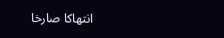انتهاكا صارخا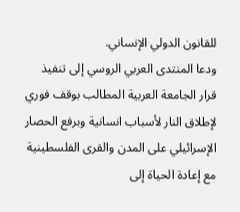للقانون الدولي الإنساني.
ودعا المنتدى العربي الروسي إلى تنفيذ قرار الجامعة العربية المطالب بوقف فوري لإطلاق النار لأسباب انسانية وبرفع الحصار الإسرائيلي على المدن والقرى الفلسطينية مع إعادة الحياة إلى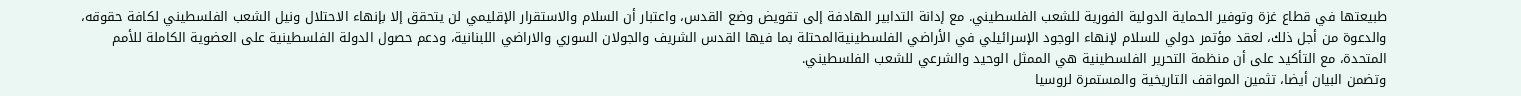طبيعتها في قطاع غزة وتوفير الحماية الدولية الفورية للشعب الفلسطيني. مع إدانة التدابير الهادفة إلى تقويض وضع القدس، واعتبار أن السلام والاستقرار الإقليمي لن يتحقق إلا بإنهاء الاحتلال ونيل الشعب الفلسطيني لكافة حقوقه، والدعوة من أجل ذلك، لعقد مؤتمر دولي للسلام لإنهاء الوجود الإسرائيلي في الأراضي الفلسطينيةالمحتلة بما فيها القدس الشريف والجولان السوري والاراضي اللبنانية، ودعم حصول الدولة الفلسطينية على العضوية الكاملة للأمم المتحدة، مع التأكيد على أن منظمة التحرير الفلسطينية هي الممثل الوحيد والشرعي للشعب الفلسطيني.
وتضمن البيان أيضا، تثمين المواقف التاريخية والمستمرة لروسيا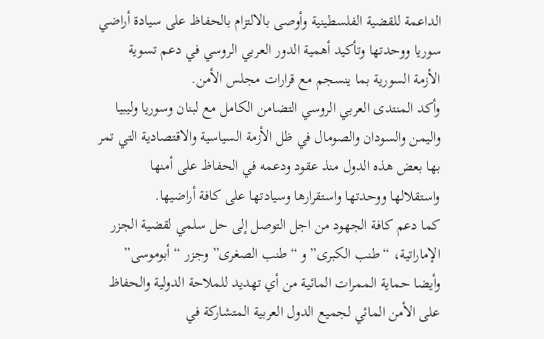الداعمة للقضية الفلسطينية وأوصى بالالتزام بالحفاظ على سيادة أراضي سوريا ووحدتها وتأكيد أهمية الدور العربي الروسي في دعم تسوية الأزمة السورية بما ينسجم مع قرارات مجلس الأمن.
وأكد المنتدى العربي الروسي التضامن الكامل مع لبنان وسوريا وليبيا واليمن والسودان والصومال في ظل الأزمة السياسية والاقتصادية التي تمر بها بعض هذه الدول منذ عقود ودعمه في الحفاظ على أمنها واستقلالها ووحدتها واستقرارها وسيادتها على كافة أراضيها.
كما دعم كافة الجهود من اجل التوصل إلى حل سلمي لقضية الجزر الإماراتية، “طنب الكبرى” و “طنب الصغرى” وجزر “أبوموسى” وأيضا حماية الممرات المائية من أي تهديد للملاحة الدولية والحفاظ على الأمن المائي لجميع الدول العربية المتشاركة في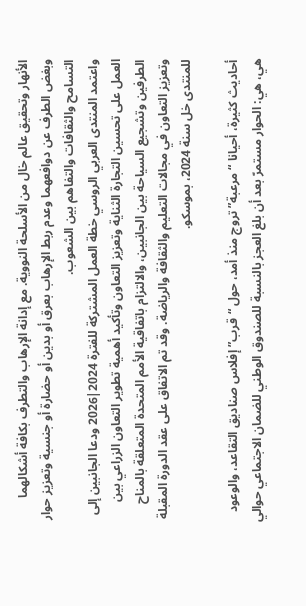الأنهار وتحقيق عالم خال من الأسلحة النووية. مع إدانة الإرهاب والتطرف بكافة أشكالهما وبغض الطرف عن دوافعهما وعدم ربط الإرهاب بعرق أو بدين أو حضارة أو جنسية وتعزيز حوار التسامح والثقافات والتفاهم بين الشعوب.
واعتمد المنتدى العربي الروسي خطة العمل المشتركة للفترة 2024|2026 ودعا الجانبين إلى العمل على تحسين التجارة الثناية وتعزيز التعاون وتأكيد أهمية تطوير التعاون الزراعي بين الطرفين وتشجيع السياحة بين الجانبين، والالتزام باتفاقية الأمم المتحدة المتعلقة بالمناح وتعزيز التعاون في مجالات التعليم والثقافة والرياضة. وقد تم الاتفاق على عقد الدورة المقبلة للمنتدى خل سنة 2024، بموسكو.

أحاديث كثيرة، أحيانا “مرعبة” تروج منذ أمد، حول “قرب” إفلاس صناديق التقاعد، والوعود هي، هي: الحوار مستمرّ بعد أن بلغ العجز بالنسبة للصندوق الوطني للضمان الاجتماعي حوالي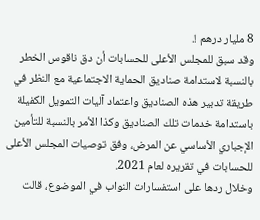8 مليار درهم !.
وقد سبق للمجلس الأعلى للحسابات أن دق ناقوس الخطر بالنسبة لاستدامة صناديق الحماية الاجتماعية مع النظر في طريقة تدبير هذه الصناديق واعتماد آليات التمويل الكفيلة باستدامة خدمات تلك الصناديق وكذا الأمر بالنسبة للتأمين الإجباري الأساسي عن المرض، وفق توصيات المجلس الأعلى للحسابات في تقريره لعام 2021.
وخلال ردها على استفسارات النواب في الموضوع، قالت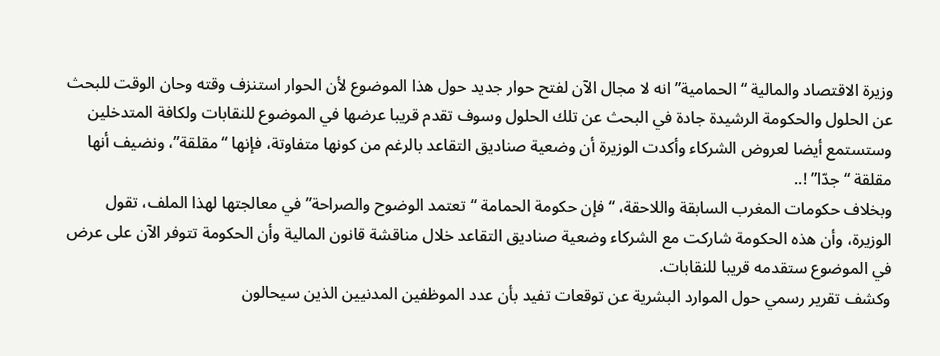وزيرة الاقتصاد والمالية “الحمامية” انه لا مجال الآن لفتح حوار جديد حول هذا الموضوع لأن الحوار استنزف وقته وحان الوقت للبحث عن الحلول والحكومة الرشيدة جادة في البحث عن تلك الحلول وسوف تقدم قريبا عرضها في الموضوع للنقابات ولكافة المتدخلين وستستمع أيضا لعروض الشركاء وأكدت الوزيرة أن وضعية صناديق التقاعد بالرغم من كونها متفاوتة، فإنها “مقلقة”، ونضيف أنها مقلقة “جدّا” !..
وبخلاف حكومات المغرب السابقة واللاحقة، “فإن حكومة الحمامة “تعتمد الوضوح والصراحة” في معالجتها لهذا الملف، تقول الوزيرة، وأن هذه الحكومة شاركت مع الشركاء وضعية صناديق التقاعد خلال مناقشة قانون المالية وأن الحكومة تتوفر الآن على عرض في الموضوع ستقدمه قريبا للنقابات.
وكشف تقرير رسمي حول الموارد البشرية عن توقعات تفيد بأن عدد الموظفين المدنيين الذين سيحالون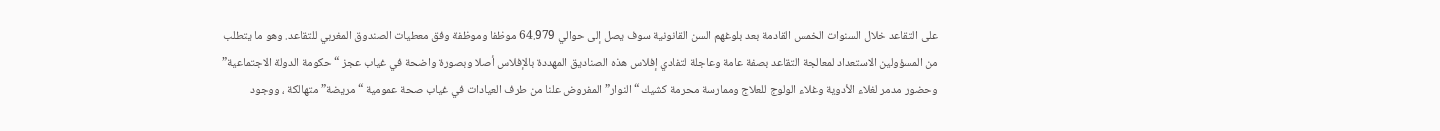على التقاعد خلال السنوات الخمس القادمة بعد بلوغهم السن القانونية سوف يصل إلى حوالي 64.979 موظفا وموظفة وفق معطيات الصندوق المغربي للتقاعد. وهو ما يتطلب من المسؤولين الاستعداد لمعالجة التقاعد بصفة عامة وعاجلة لتفادي إفلاس هذه الصناديق المهددة بالإفلاس أصلا وبصورة واضحة في غياب عجز “حكومة الدولة الاجتماعية” وحضور مدمر لغلاء الأدوية وغلاء الولوج للعلاج وممارسة محرمة كشيك “النوار” المفروض علنا من طرف العيادات في غياب صحة عمومية “مريضة” متهالكة ، ووجود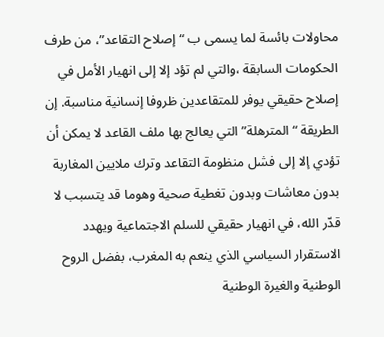محاولات بائسة لما يسمى ب “إصلاح التقاعد”، من طرف الحكومات السابقة ،والتي لم تؤد إلا إلى انهيار الأمل في إصلاح حقيقي يوفر للمتقاعدين ظروفا إنسانية مناسبة. إن الطريقة “المترهلة” التي يعالج بها ملف القاعد لا يمكن أن تؤدي إلا إلى فشل منظومة التقاعد وترك ملايين المغاربة بدون معاشات وبدون تغطية صحية وهوما قد يتسبب لا قدّر الله، في انهيار حقيقي للسلم الاجتماعية ويهدد الاستقرار السياسي الذي ينعم به المغرب، بفضل الروح الوطنية والغيرة الوطنية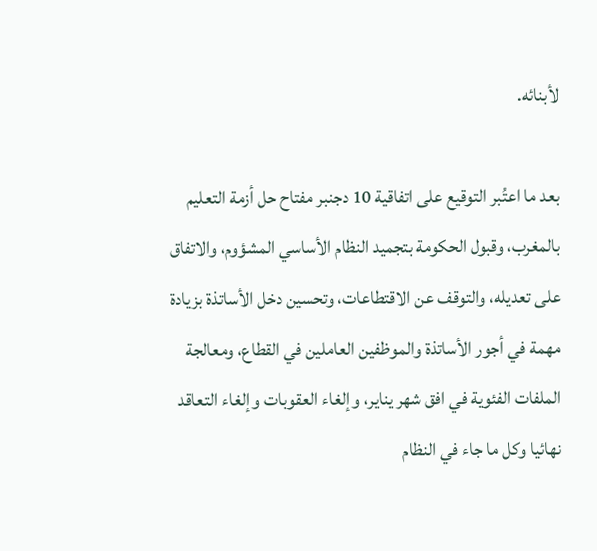لأبنائه.

بعد ما اعتُبر التوقيع على اتفاقية 10 دجنبر مفتاح حل أزمة التعليم بالمغرب، وقبول الحكومة بتجميد النظام الأساسي المشؤوم، والاتفاق على تعديله، والتوقف عن الاقتطاعات، وتحسين دخل الأساتذة بزيادة مهمة في أجور الأساتذة والموظفين العاملين في القطاع، ومعالجة الملفات الفئوية في افق شهر يناير، وإلغاء العقوبات وإلغاء التعاقد نهائيا وكل ما جاء في النظام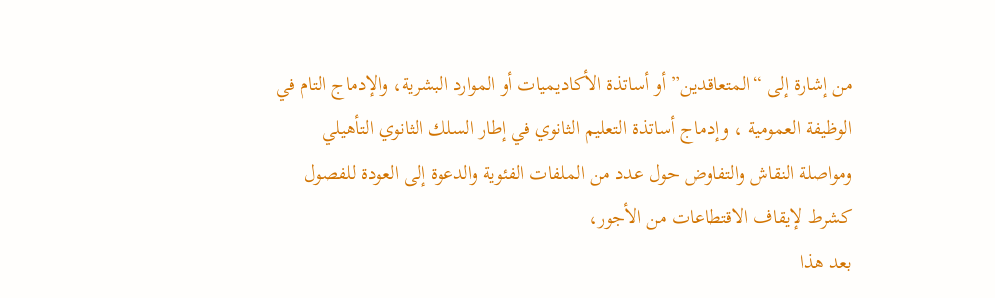من إشارة إلى “المتعاقدين” أو أساتذة الأكاديميات أو الموارد البشرية، والإدماج التام في الوظيفة العمومية ، وإدماج أساتذة التعليم الثانوي في إطار السلك الثانوي التأهيلي ومواصلة النقاش والتفاوض حول عدد من الملفات الفئوية والدعوة إلى العودة للفصول كشرط لإيقاف الاقتطاعات من الأجور،
بعد هذا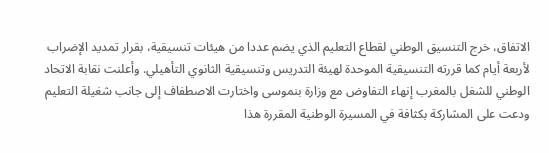الاتفاق، خرج التنسيق الوطني لقطاع التعليم الذي يضم عددا من هيئات تنسيقية، بقرار تمديد الإضراب لأربعة أيام كما قررته التنسيقية الموحدة لهيئة التدريس وتنسيقية الثانوي التأهيلي. وأعلنت نقابة الاتحاد الوطني للشغل بالمغرب إنهاء التفاوض مع وزارة بنموسى واختارت الاصطفاف إلى جانب شغيلة التعليم ودعت على المشاركة بكثافة في المسيرة الوطنية المقررة هذا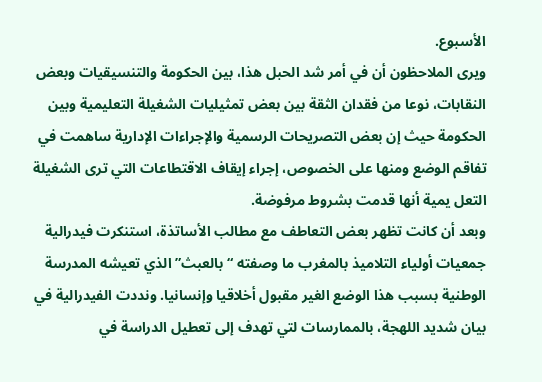الأسبوع.
ويرى الملاحظون أن في أمر شد الحبل هذا، بين الحكومة والتنسيقيات وبعض النقابات، نوعا من فقدان الثقة بين بعض تمثيليات الشغيلة التعليمية وبين الحكومة حيث إن بعض التصريحات الرسمية والإجراءات الإدارية ساهمت في تفاقم الوضع ومنها على الخصوص، إجراء إيقاف الاقتطاعات التي ترى الشغيلة التعل يمية أنها قدمت بشروط مرفوضة.
وبعد أن كانت تظهر بعض التعاطف مع مطالب الأساتذة، استنكرت فيدرالية جمعيات أولياء التلاميذ بالمغرب ما وصفته “بالعبث” الذي تعيشه المدرسة الوطنية بسبب هذا الوضع الغير مقبول أخلاقيا وإنسانيا. ونددت الفيدرالية في بيان شديد اللهجة، بالممارسات لتي تهدف إلى تعطيل الدراسة في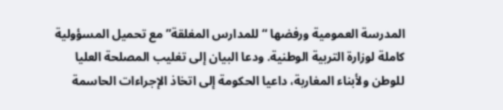المدرسة العمومية ورفضها “للمدارس المغلقة” مع تحميل المسؤولية كاملة لوزارة التربية الوطنية. ودعا البيان إلى تغليب المصلحة العليا للوطن ولأبناء المغاربة، داعيا الحكومة إلى اتخاذ الإجراءات الحاسمة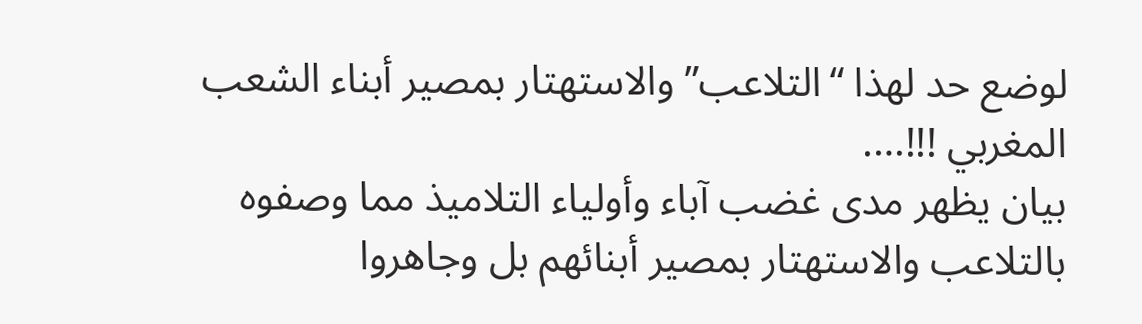لوضع حد لهذا “التلاعب” والاستهتار بمصير أبناء الشعب المغربي !!!….
بيان يظهر مدى غضب آباء وأولياء التلاميذ مما وصفوه بالتلاعب والاستهتار بمصير أبنائهم بل وجاهروا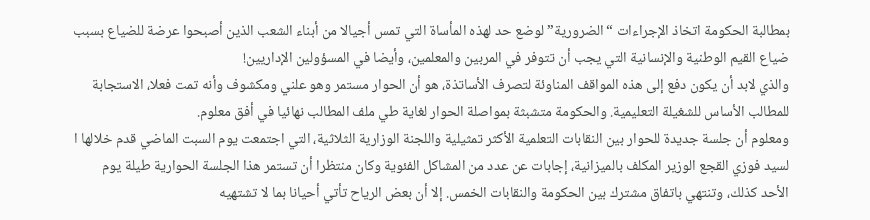بمطالبة الحكومة اتخاذ الإجراءات “الضرورية” لوضع حد لهذه المأساة التي تمس أجيالا من أبناء الشعب الذين أصبحوا عرضة للضياع بسبب ضياع القيم الوطنية والإنسانية التي يجب أن تتوفر في المربين والمعلمين، وأيضا في المسؤولين الإداريين!
والذي لابد أن يكون دفع إلى هذه المواقف المناوئة لتصرف الأساتذة، هو أن الحوار مستمر وهو علني ومكشوف وأنه تمت فعلا، الاستجابة للمطالب الأساس للشغيلة التعليمية. والحكومة متشبثة بمواصلة الحوار لغاية طي ملف المطالب نهائيا في أفق معلوم.
ومعلوم أن جلسة جديدة للحوار بين النقابات التعلمية الأكثر تمثيلية واللجنة الوزارية الثلاثية، التي اجتمعت يوم السبت الماضي قدم خلالها ا لسيد فوزي القجع الوزير المكلف بالميزانية، إجابات عن عدد من المشاكل الفئوية وكان منتظرا أن تستمر هذا الجلسة الحوارية طيلة يوم الأحد كذلك، وتنتهي باتفاق مشترك بين الحكومة والنقابات الخمس. إلا أن بعض الرياح تأتي أحيانا بما لا تشتهيه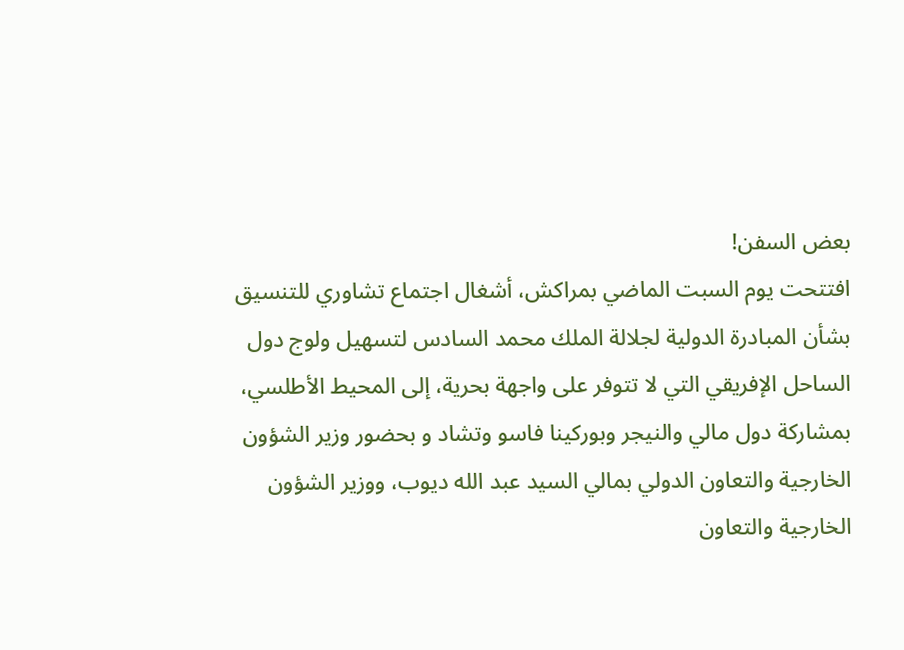بعض السفن!
افتتحت يوم السبت الماضي بمراكش، أشغال اجتماع تشاوري للتنسيق بشأن المبادرة الدولية لجلالة الملك محمد السادس لتسهيل ولوج دول الساحل الإفريقي التي لا تتوفر على واجهة بحرية، إلى المحيط الأطلسي، بمشاركة دول مالي والنيجر وبوركينا فاسو وتشاد و بحضور وزير الشؤون الخارجية والتعاون الدولي بمالي السيد عبد الله ديوب، ووزير الشؤون الخارجية والتعاون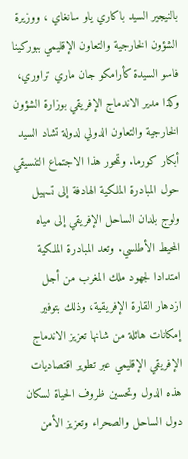بالنيجير السيد باكاري ياو سانغاي ، ووزيرة الشؤون الخارجية والتعاون الإقليمي ببوركينا فاسو السيدة كأرامكو جان ماري تراوري، وكذا مدير الاندماج الإفريقي بوزارة الشؤون الخارجية والتعاون الدولي لدولة تشاد السيد أبكار كورما. وتمحور هذا الاجتماع التنسيقي حول المبادرة الملكية الهادفة إلى تسهيل ولوج بلدان الساحل الإفريقي إلى مياه المحيط الأطلسي. وتعد المبادرة الملكية امتدادا لجهود ملك المغرب من أجل ازدهار القارة الإفريقية، وذلك بتوفير إمكانات هائلة من شانها تعزيز الاندماج الإفريقي الإقليمي عبر تطوير اقتصاديات هذه الدول وتحسين ظروف الحياة لسكان دول الساحل والصحراء وتعزيز الأمن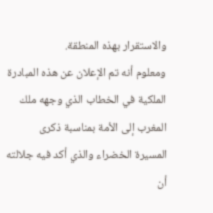والاستقرار بهذه المنطقة.
ومعلوم أنه تم الإعلان عن هذه المبادرة الملكية في الخطاب الذي وجهه ملك المغرب إلى الأمة بمناسبة ذكرى المسيرة الخضراء والذي أكد فيه جلالته أن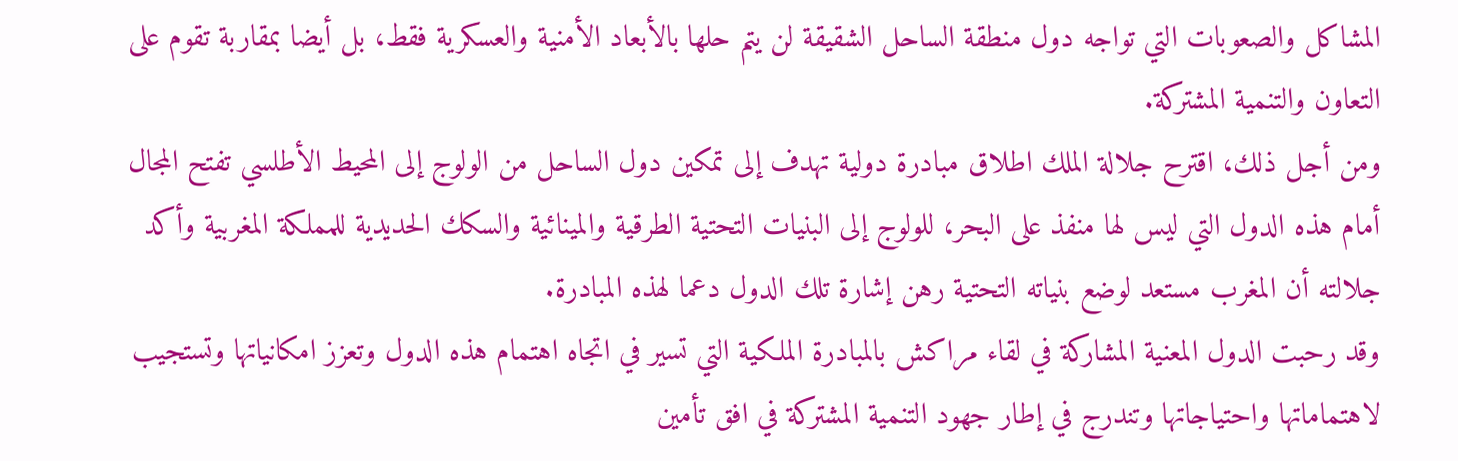المشاكل والصعوبات التي تواجه دول منطقة الساحل الشقيقة لن يتم حلها بالأبعاد الأمنية والعسكرية فقط، بل أيضا بمقاربة تقوم على التعاون والتنمية المشتركة.
ومن أجل ذلك، اقترح جلالة الملك اطلاق مبادرة دولية تهدف إلى تمكين دول الساحل من الولوج إلى المحيط الأطلسي تفتح المجال أمام هذه الدول التي ليس لها منفذ على البحر، للولوج إلى البنيات التحتية الطرقية والمينائية والسكك الحديدية للمملكة المغربية وأكد جلالته أن المغرب مستعد لوضع بنياته التحتية رهن إشارة تلك الدول دعما لهذه المبادرة.
وقد رحبت الدول المعنية المشاركة في لقاء مراكش بالمبادرة الملكية التي تسير في اتجاه اهتمام هذه الدول وتعزز امكانياتها وتستجيب لاهتماماتها واحتياجاتها وتندرج في إطار جهود التنمية المشتركة في افق تأمين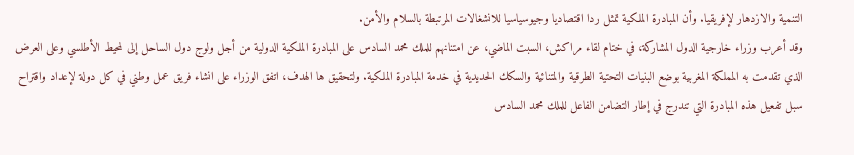التنمية والازدهار لإفريقيا. وأن المبادرة الملكية تمثل ردا اقتصاديا وجيوسياسيا للانشغالات المرتبطة بالسلام والأمن.
وقد أعرب وزراء خارجية الدول المشاركة، في ختام لقاء مراكش، السبت الماضي، عن امتنانهم للملك محمد السادس على المبادرة الملكية الدولية من أجل ولوج دول الساحل إلى لمحيط الأطلسي وعلى العرض الذي تقدمت به المملكة المغربية بوضع البنيات التحتية الطرقية والمتنائية والسكك الحديدية في خدمة المبادرة الملكية. ولتحقيق ها الهدف، اتفق الوزراء على انشاء فريق عمل وطني في كل دولة لإعداد واقتراح سبل تفعيل هذه المبادرة التي تندرج في إطار التضامن الفاعل للملك محمد السادس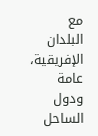مع البلدان الإفريقية، عامة ودول الساحل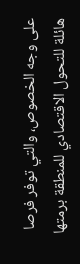على وجه الخصوص، والتي توفر فرصا هائلة للتحول الاقتصادي للمنطقة برمتها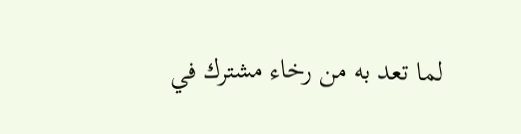لما تعد به من رخاء مشترك في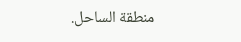منطقة الساحل.